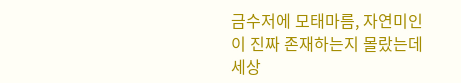금수저에 모태마름, 자연미인이 진짜 존재하는지 몰랐는데 세상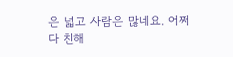은 넓고 사람은 많네요. 어쩌다 친해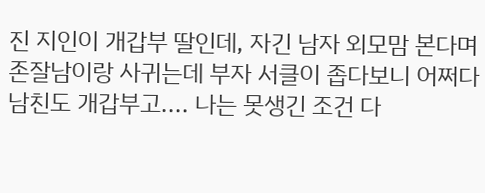진 지인이 개갑부 딸인데, 자긴 남자 외모맘 본다며 존잘남이랑 사귀는데 부자 서클이 좁다보니 어쩌다 남친도 개갑부고.... 나는 못생긴 조건 다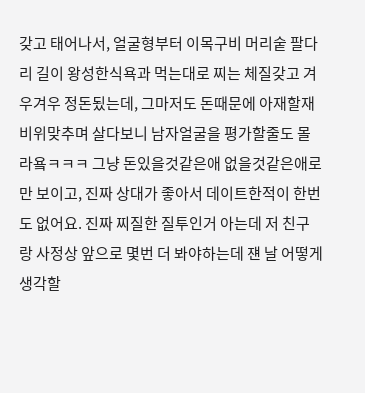갖고 태어나서, 얼굴형부터 이목구비 머리숱 팔다리 길이 왕성한식욕과 먹는대로 찌는 체질갖고 겨우겨우 정돈됬는데, 그마저도 돈때문에 아재할재 비위맞추며 살다보니 남자얼굴을 평가할줄도 몰라욬ㅋㅋㅋ 그냥 돈있을것같은애 없을것같은애로만 보이고, 진짜 상대가 좋아서 데이트한적이 한번도 없어요. 진짜 찌질한 질투인거 아는데 저 친구랑 사정상 앞으로 몇번 더 봐야하는데 쟨 날 어떻게 생각할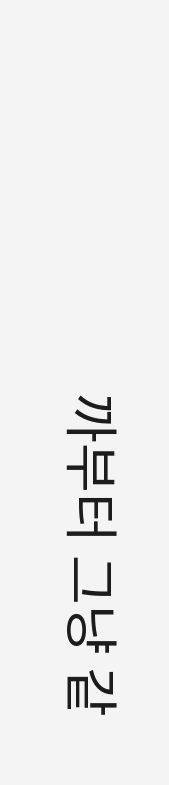까부터 그냥 같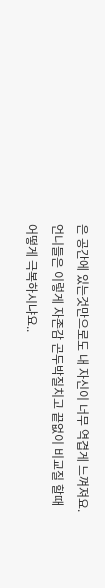은 공간에 있는것만으로도 내 자신이 너무 역겹게 느껴져요. 언니들은 이렇게 자존감 곤두박질치고 끝없이 비교질 할때 어떻게 극복하시냐요..